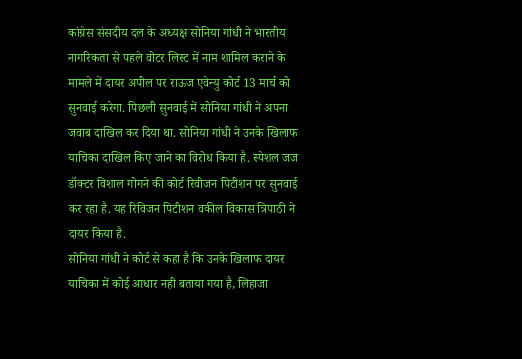कांग्रेस संसदीय दल के अध्यक्ष सोनिया गांधी ने भारतीय नागरिकता से पहले वोटर लिस्ट में नाम शामिल कराने के मामले में दायर अपील पर राऊज एवेन्यु कोर्ट 13 मार्च को सुनवाई करेगा. पिछली सुनवाई में सोनिया गांधी ने अपना जवाब दाखिल कर दिया था. सोनिया गांधी ने उनके खिलाफ याचिका दाखिल किए जाने का विरोध किया है. स्पेशल जज डॉक्टर विशाल गोगने की कोर्ट रिवीजन पिटीशन पर सुनवाई कर रहा है. यह रिविजन पिटीशन वकील विकास त्रिपाठी ने दायर किया है.
सोनिया गांधी ने कोर्ट से कहा है कि उनके खिलाफ दायर याचिका में कोई आधार नही बताया गया है, लिहाजा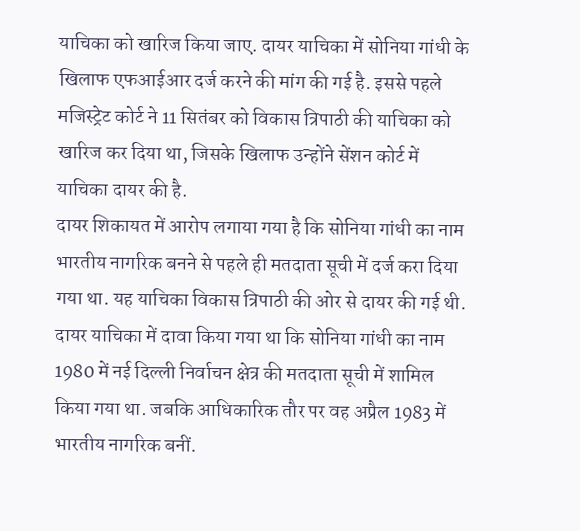याचिका को खारिज किया जाए. दायर याचिका में सोनिया गांधी के खिलाफ एफआईआर दर्ज करने की मांग की गई है. इससे पहले मजिस्ट्रेट कोर्ट ने 11 सितंबर को विकास त्रिपाठी की याचिका को खारिज कर दिया था, जिसके खिलाफ उन्होंने सेंशन कोर्ट में याचिका दायर की है.
दायर शिकायत में आरोप लगाया गया है कि सोनिया गांधी का नाम भारतीय नागरिक बनने से पहले ही मतदाता सूची में दर्ज करा दिया गया था. यह याचिका विकास त्रिपाठी की ओर से दायर की गई थी. दायर याचिका में दावा किया गया था कि सोनिया गांधी का नाम 1980 में नई दिल्ली निर्वाचन क्षेत्र की मतदाता सूची में शामिल किया गया था. जबकि आधिकारिक तौर पर वह अप्रैल 1983 में भारतीय नागरिक बनीं.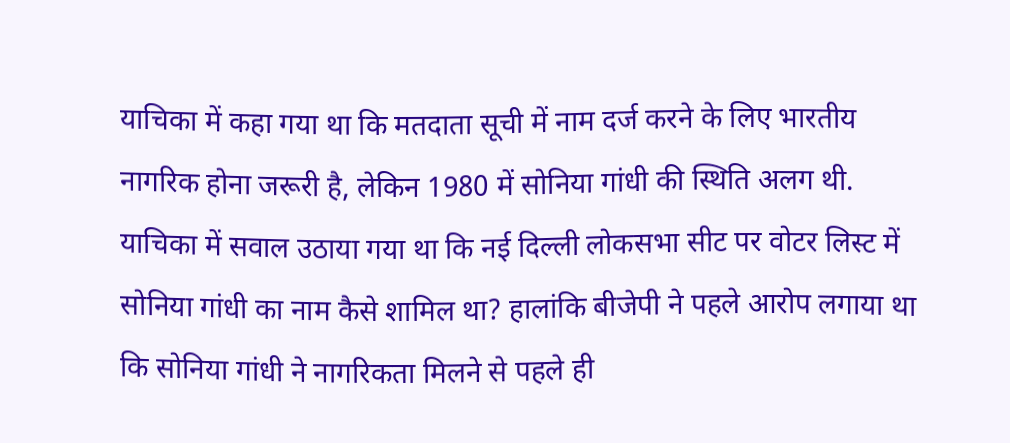याचिका में कहा गया था कि मतदाता सूची में नाम दर्ज करने के लिए भारतीय नागरिक होना जरूरी है, लेकिन 1980 में सोनिया गांधी की स्थिति अलग थी. याचिका में सवाल उठाया गया था कि नई दिल्ली लोकसभा सीट पर वोटर लिस्ट में सोनिया गांधी का नाम कैसे शामिल था? हालांकि बीजेपी ने पहले आरोप लगाया था कि सोनिया गांधी ने नागरिकता मिलने से पहले ही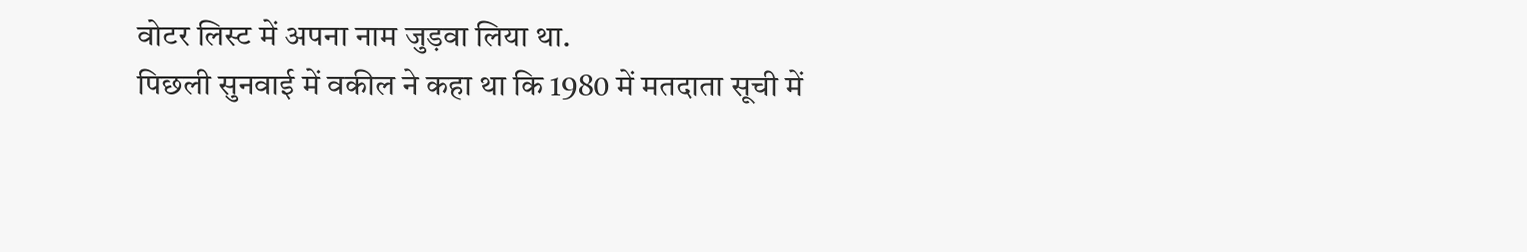वोटर लिस्ट में अपना नाम जुड़वा लिया था.
पिछली सुनवाई में वकील ने कहा था कि 1980 में मतदाता सूची में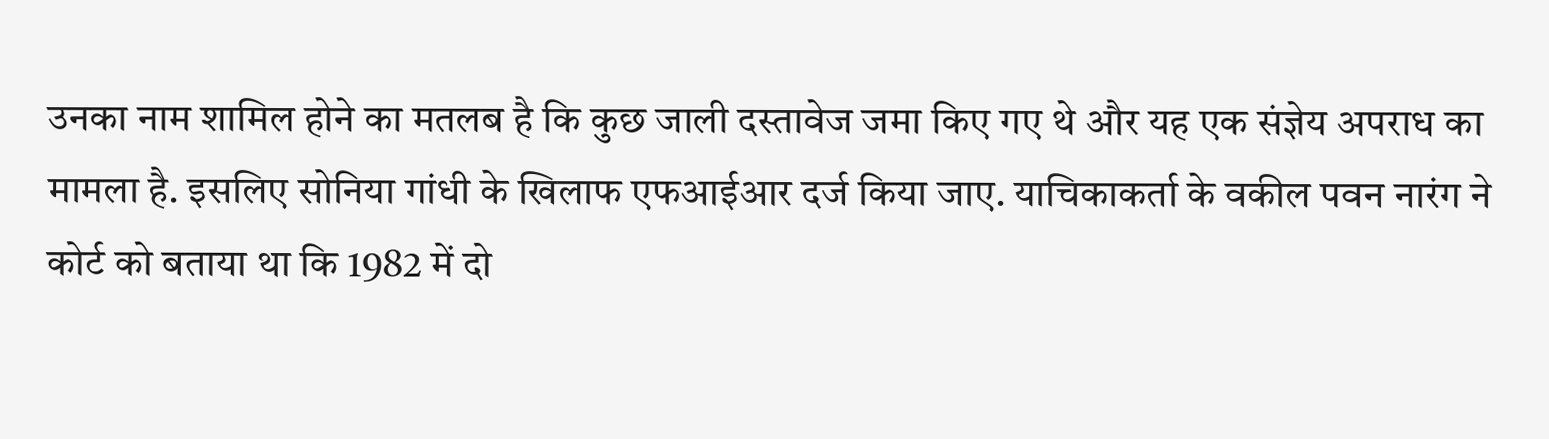उनका नाम शामिल होने का मतलब है कि कुछ जाली दस्तावेज जमा किए गए थे और यह एक संज्ञेय अपराध का मामला है. इसलिए सोनिया गांधी के खिलाफ एफआईआर दर्ज किया जाए. याचिकाकर्ता के वकील पवन नारंग ने कोर्ट को बताया था कि 1982 में दो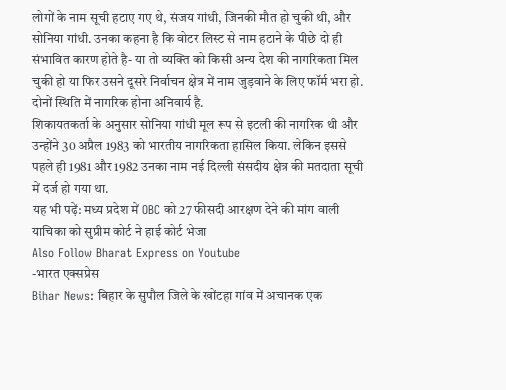लोगों के नाम सूची हटाए गए थे, संजय गांधी, जिनकी मौत हो चुकी थी, और सोनिया गांधी. उनका कहना है कि वोटर लिस्ट से नाम हटाने के पीछे दो ही संभावित कारण होते है- या तो व्यक्ति को किसी अन्य देश की नागरिकता मिल चुकी हो या फिर उसने दूसरे निर्वाचन क्षेत्र में नाम जुड़वाने के लिए फॉर्म भरा हो. दोनों स्थिति में नागरिक होना अनिवार्य है.
शिकायतकर्ता के अनुसार सोनिया गांधी मूल रूप से इटली की नागरिक थी और उन्होंने 30 अप्रैल 1983 को भारतीय नागरिकता हासिल किया. लेकिन इससे पहले ही 1981 और 1982 उनका नाम नई दिल्ली संसदीय क्षेत्र की मतदाता सूची में दर्ज हो गया था.
यह भी पढ़ें: मध्य प्रदेश में OBC को 27 फीसदी आरक्षण देने की मांग वाली याचिका को सुप्रीम कोर्ट ने हाई कोर्ट भेजा
Also Follow Bharat Express on Youtube
-भारत एक्सप्रेस
Bihar News: बिहार के सुपौल जिले के खोंटहा गांव में अचानक एक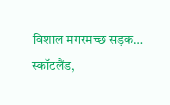विशाल मगरमच्छ सड़क…
स्कॉटलैंड,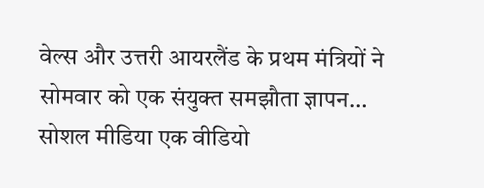वेल्स और उत्तरी आयरलैंड के प्रथम मंत्रियों ने सोमवार को एक संयुक्त समझौता ज्ञापन…
सोशल मीडिया एक वीडियो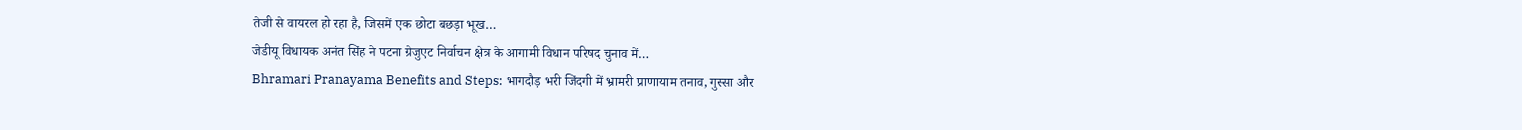तेजी से वायरल हो रहा है, जिसमें एक छोटा बछड़ा भूख…
जेडीयू विधायक अनंत सिंह ने पटना ग्रेजुएट निर्वाचन क्षेत्र के आगामी विधान परिषद चुनाव में…
Bhramari Pranayama Benefits and Steps: भागदौड़ भरी जिंदगी में भ्रामरी प्राणायाम तनाव, गुस्सा और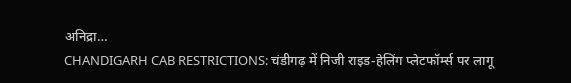अनिद्रा…
CHANDIGARH CAB RESTRICTIONS: चंडीगढ़ में निजी राइड-हेलिंग प्लेटफॉर्म्स पर लागू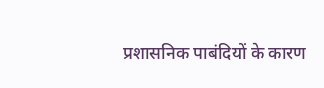प्रशासनिक पाबंदियों के कारण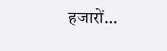हजारों…